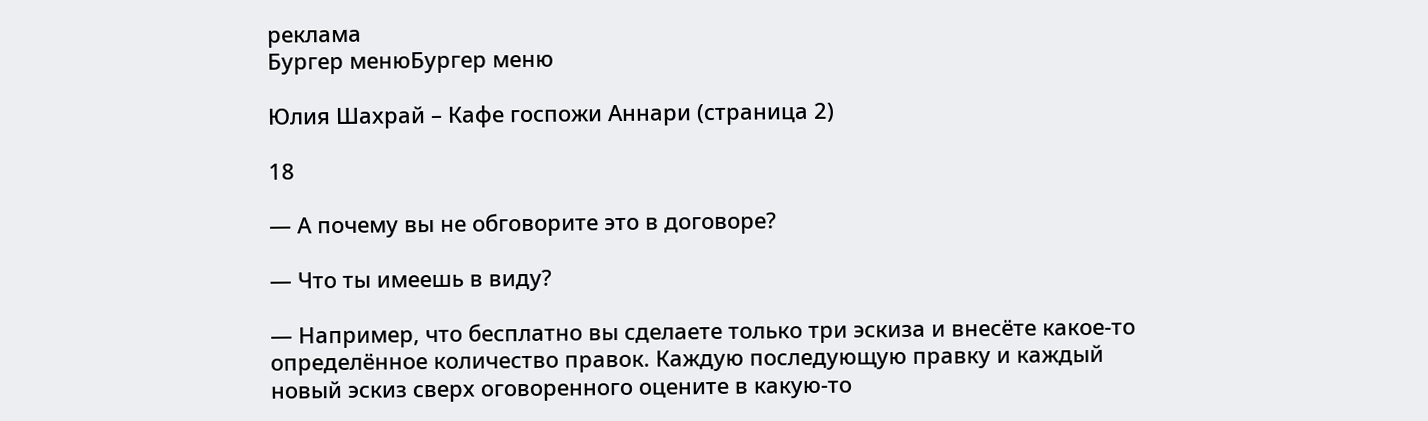реклама
Бургер менюБургер меню

Юлия Шахрай – Кафе госпожи Аннари (страница 2)

18

— А почему вы не обговорите это в договоре?

— Что ты имеешь в виду?

— Например, что бесплатно вы сделаете только три эскиза и внесёте какое-то определённое количество правок. Каждую последующую правку и каждый новый эскиз сверх оговоренного оцените в какую-то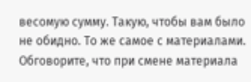весомую сумму. Такую, чтобы вам было не обидно. То же самое с материалами. Обговорите, что при смене материала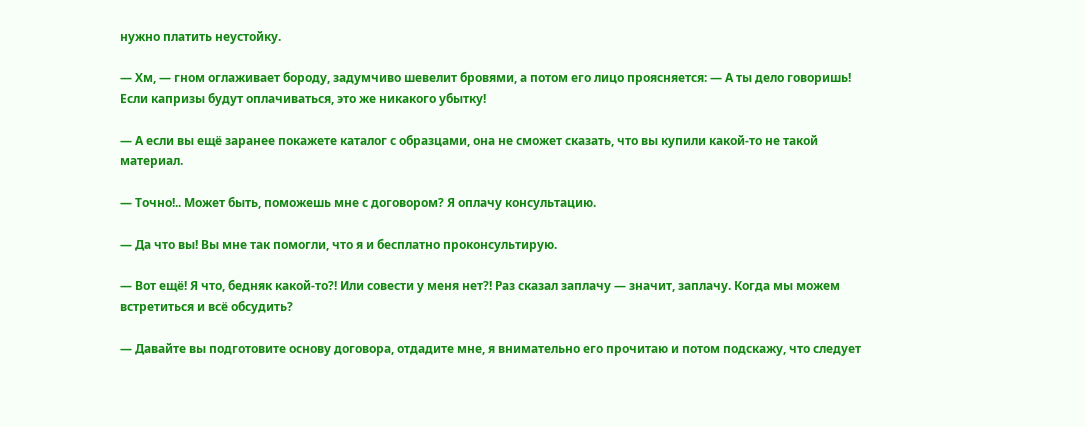нужно платить неустойку.

— Хм, — гном оглаживает бороду, задумчиво шевелит бровями, а потом его лицо проясняется: — А ты дело говоришь! Если капризы будут оплачиваться, это же никакого убытку!

— А если вы ещё заранее покажете каталог с образцами, она не сможет сказать, что вы купили какой-то не такой материал.

— Точно!.. Может быть, поможешь мне с договором? Я оплачу консультацию.

— Да что вы! Вы мне так помогли, что я и бесплатно проконсультирую.

— Вот ещё! Я что, бедняк какой-то?! Или совести у меня нет?! Раз сказал заплачу — значит, заплачу. Когда мы можем встретиться и всё обсудить?

— Давайте вы подготовите основу договора, отдадите мне, я внимательно его прочитаю и потом подскажу, что следует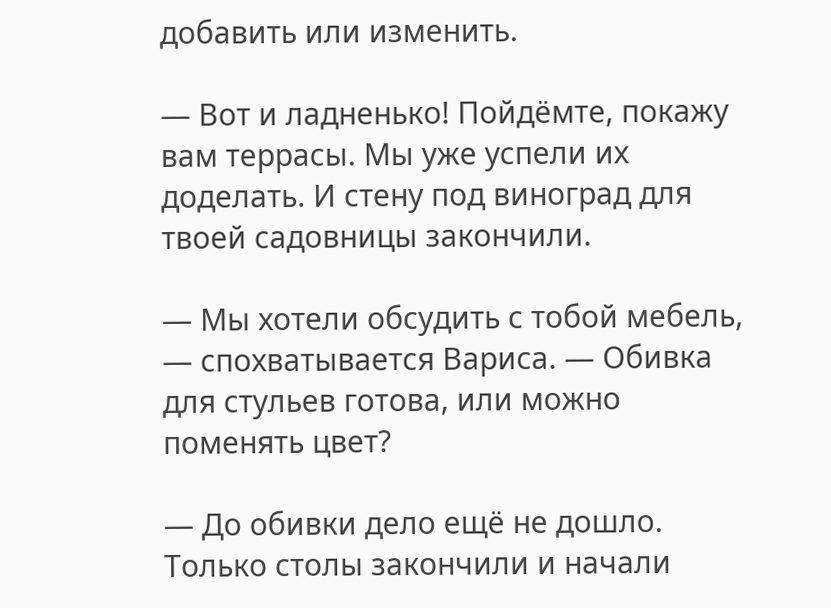добавить или изменить.

— Вот и ладненько! Пойдёмте, покажу вам террасы. Мы уже успели их доделать. И стену под виноград для твоей садовницы закончили.

— Мы хотели обсудить с тобой мебель, — спохватывается Вариса. — Обивка для стульев готова, или можно поменять цвет?

— До обивки дело ещё не дошло. Только столы закончили и начали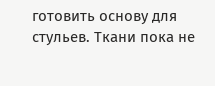готовить основу для стульев. Ткани пока не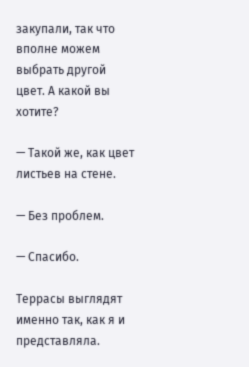закупали, так что вполне можем выбрать другой цвет. А какой вы хотите?

— Такой же, как цвет листьев на стене.

— Без проблем.

— Спасибо.

Террасы выглядят именно так, как я и представляла.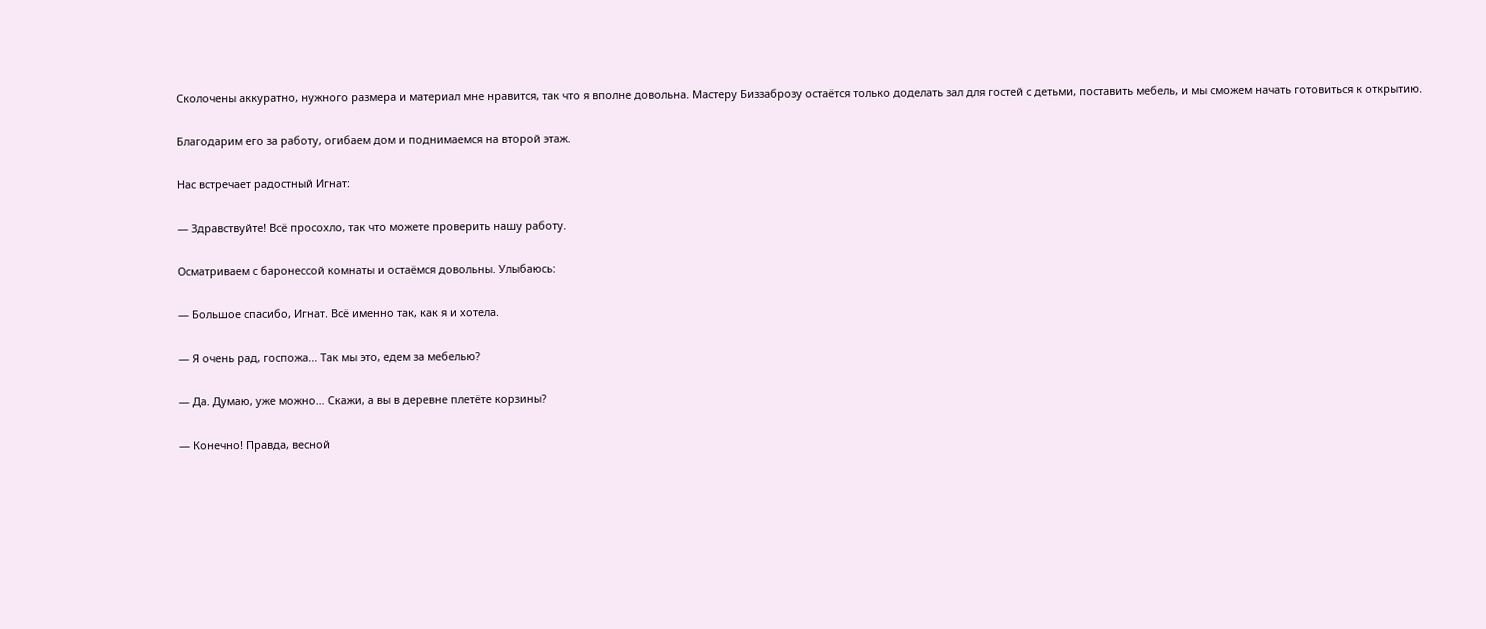Сколочены аккуратно, нужного размера и материал мне нравится, так что я вполне довольна. Мастеру Биззаброзу остаётся только доделать зал для гостей с детьми, поставить мебель, и мы сможем начать готовиться к открытию.

Благодарим его за работу, огибаем дом и поднимаемся на второй этаж.

Нас встречает радостный Игнат:

— Здравствуйте! Всё просохло, так что можете проверить нашу работу.

Осматриваем с баронессой комнаты и остаёмся довольны. Улыбаюсь:

— Большое спасибо, Игнат. Всё именно так, как я и хотела.

— Я очень рад, госпожа... Так мы это, едем за мебелью?

— Да. Думаю, уже можно… Скажи, а вы в деревне плетёте корзины?

— Конечно! Правда, весной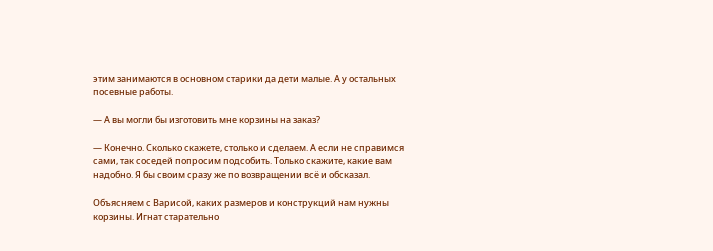этим занимаются в основном старики да дети малые. А у остальных посевные работы.

— А вы могли бы изготовить мне корзины на заказ?

— Конечно. Сколько скажете, столько и сделаем. А если не справимся сами, так соседей попросим подсобить. Только скажите, какие вам надобно. Я бы своим сразу же по возвращении всё и обсказал.

Объясняем с Варисой, каких размеров и конструкций нам нужны корзины. Игнат старательно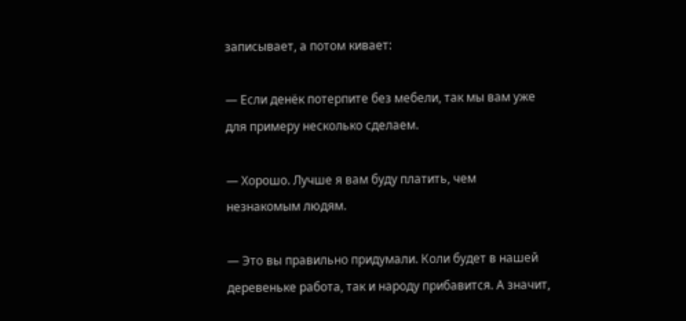записывает, а потом кивает:

— Если денёк потерпите без мебели, так мы вам уже для примеру несколько сделаем.

— Хорошо. Лучше я вам буду платить, чем незнакомым людям.

— Это вы правильно придумали. Коли будет в нашей деревеньке работа, так и народу прибавится. А значит,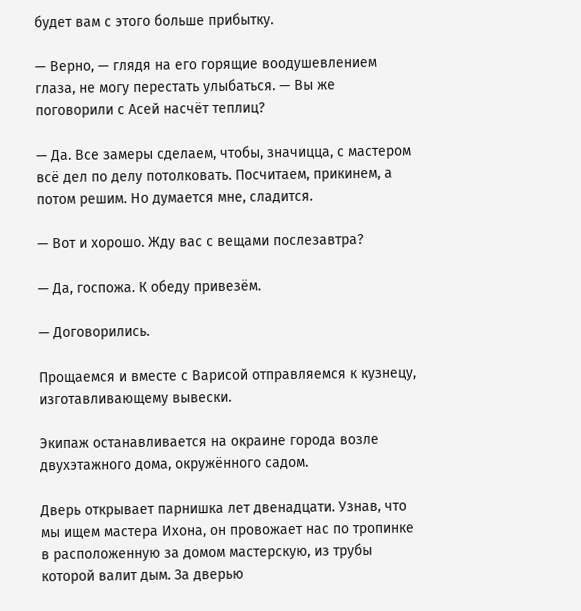будет вам с этого больше прибытку.

— Верно, — глядя на его горящие воодушевлением глаза, не могу перестать улыбаться. — Вы же поговорили с Асей насчёт теплиц?

— Да. Все замеры сделаем, чтобы, значицца, с мастером всё дел по делу потолковать. Посчитаем, прикинем, а потом решим. Но думается мне, сладится.

— Вот и хорошо. Жду вас с вещами послезавтра?

— Да, госпожа. К обеду привезём.

— Договорились.

Прощаемся и вместе с Варисой отправляемся к кузнецу, изготавливающему вывески.

Экипаж останавливается на окраине города возле двухэтажного дома, окружённого садом.

Дверь открывает парнишка лет двенадцати. Узнав, что мы ищем мастера Ихона, он провожает нас по тропинке в расположенную за домом мастерскую, из трубы которой валит дым. За дверью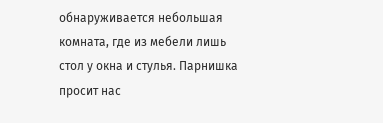обнаруживается небольшая комната, где из мебели лишь стол у окна и стулья. Парнишка просит нас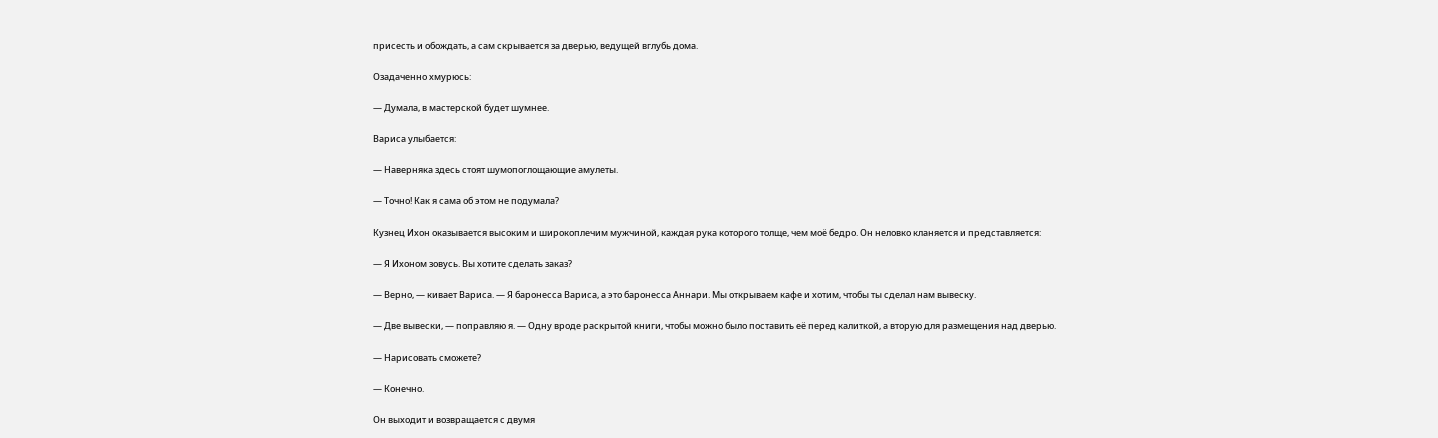присесть и обождать, а сам скрывается за дверью, ведущей вглубь дома.

Озадаченно хмурюсь:

— Думала, в мастерской будет шумнее.

Вариса улыбается:

— Наверняка здесь стоят шумопоглощающие амулеты.

— Точно! Как я сама об этом не подумала?

Кузнец Ихон оказывается высоким и широкоплечим мужчиной, каждая рука которого толще, чем моё бедро. Он неловко кланяется и представляется:

— Я Ихоном зовусь. Вы хотите сделать заказ?

— Верно, — кивает Вариса. — Я баронесса Вариса, а это баронесса Аннари. Мы открываем кафе и хотим, чтобы ты сделал нам вывеску.

— Две вывески, — поправляю я. — Одну вроде раскрытой книги, чтобы можно было поставить её перед калиткой, а вторую для размещения над дверью.

— Нарисовать сможете?

— Конечно.

Он выходит и возвращается с двумя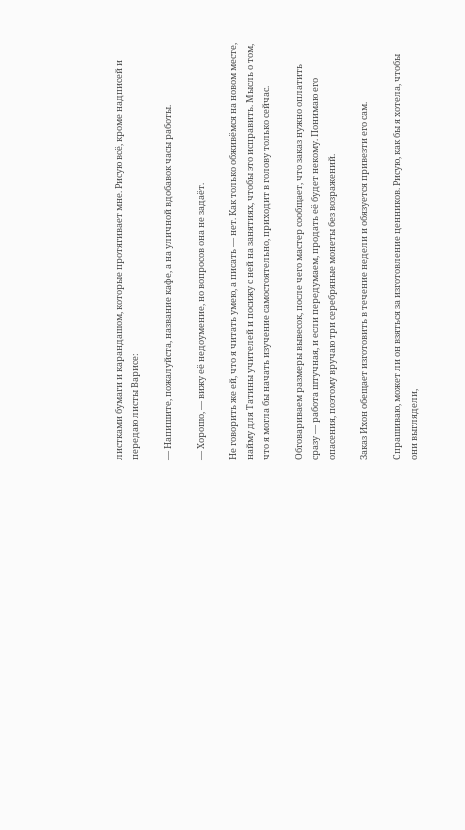листками бумаги и карандашом, которые протягивает мне. Рисую всё, кроме надписей и передаю листы Варисе:

— Напишите, пожалуйста, название кафе, а на уличной вдобавок часы работы.

— Хорошо, — вижу её недоумение, но вопросов она не задаёт.

Не говорить же ей, что я читать умею, а писать — нет. Как только обживёмся на новом месте, найму для Татины учителей и посижу с ней на занятиях, чтобы это исправить. Мысль о том, что я могла бы начать изучение самостоятельно, приходит в голову только сейчас.

Обговариваем размеры вывесок, после чего мастер сообщает, что заказ нужно оплатить сразу — работа штучная, и если передумаем, продать её будет некому. Понимаю его опасения, поэтому вручаю три серебряные монеты без возражений.

Заказ Ихон обещает изготовить в течение недели и обязуется привезти его сам.

Спрашиваю, может ли он взяться за изготовление ценников. Рисую, как бы я хотела, чтобы они выглядели,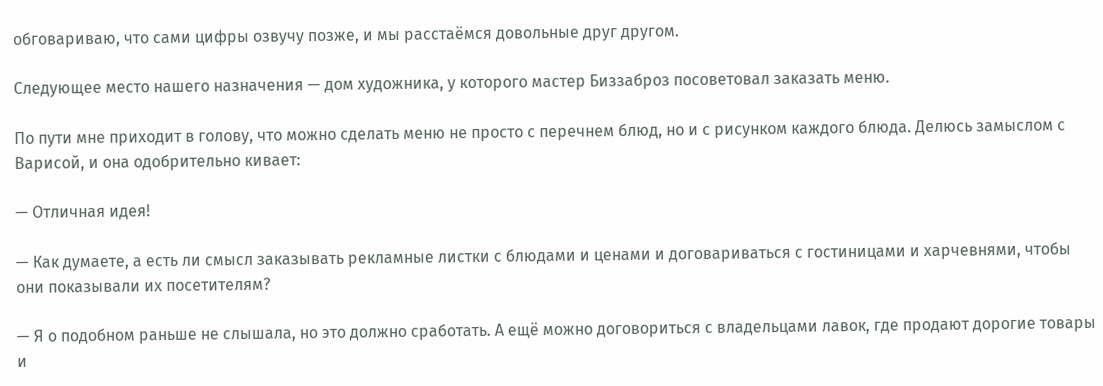обговариваю, что сами цифры озвучу позже, и мы расстаёмся довольные друг другом.

Следующее место нашего назначения — дом художника, у которого мастер Биззаброз посоветовал заказать меню.

По пути мне приходит в голову, что можно сделать меню не просто с перечнем блюд, но и с рисунком каждого блюда. Делюсь замыслом с Варисой, и она одобрительно кивает:

— Отличная идея!

— Как думаете, а есть ли смысл заказывать рекламные листки с блюдами и ценами и договариваться с гостиницами и харчевнями, чтобы они показывали их посетителям?

— Я о подобном раньше не слышала, но это должно сработать. А ещё можно договориться с владельцами лавок, где продают дорогие товары и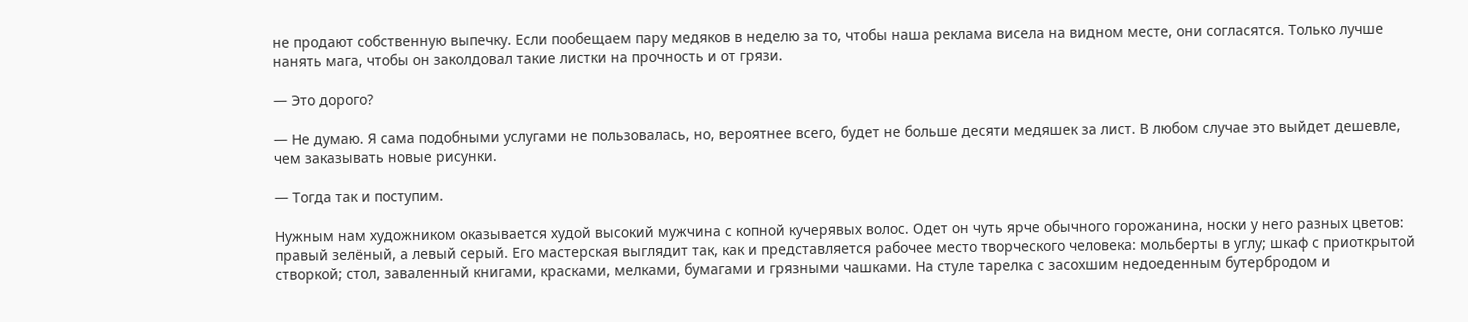не продают собственную выпечку. Если пообещаем пару медяков в неделю за то, чтобы наша реклама висела на видном месте, они согласятся. Только лучше нанять мага, чтобы он заколдовал такие листки на прочность и от грязи.

— Это дорого?

— Не думаю. Я сама подобными услугами не пользовалась, но, вероятнее всего, будет не больше десяти медяшек за лист. В любом случае это выйдет дешевле, чем заказывать новые рисунки.

— Тогда так и поступим.

Нужным нам художником оказывается худой высокий мужчина с копной кучерявых волос. Одет он чуть ярче обычного горожанина, носки у него разных цветов: правый зелёный, а левый серый. Его мастерская выглядит так, как и представляется рабочее место творческого человека: мольберты в углу; шкаф с приоткрытой створкой; стол, заваленный книгами, красками, мелками, бумагами и грязными чашками. На стуле тарелка с засохшим недоеденным бутербродом и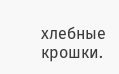хлебные крошки.